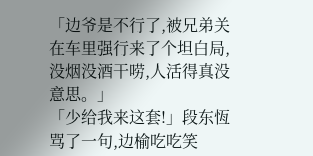「边爷是不行了,被兄弟关在车里强行来了个坦白局,没烟没酒干唠,人活得真没意思。」
「少给我来这套!」段东恆骂了一句,边榆吃吃笑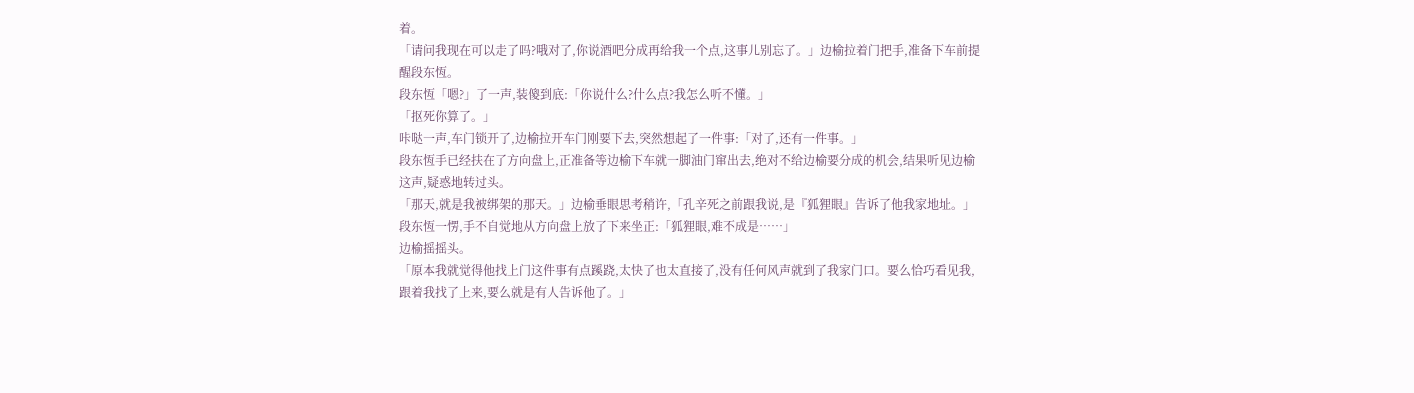着。
「请问我现在可以走了吗?哦对了,你说酒吧分成再给我一个点,这事儿别忘了。」边榆拉着门把手,准备下车前提醒段东恆。
段东恆「嗯?」了一声,装傻到底:「你说什么?什么点?我怎么听不懂。」
「抠死你算了。」
咔哒一声,车门锁开了,边榆拉开车门刚要下去,突然想起了一件事:「对了,还有一件事。」
段东恆手已经扶在了方向盘上,正准备等边榆下车就一脚油门窜出去,绝对不给边榆要分成的机会,结果听见边榆这声,疑惑地转过头。
「那天,就是我被绑架的那天。」边榆垂眼思考稍许,「孔辛死之前跟我说,是『狐狸眼』告诉了他我家地址。」
段东恆一愣,手不自觉地从方向盘上放了下来坐正:「狐狸眼,难不成是……」
边榆摇摇头。
「原本我就觉得他找上门这件事有点蹊跷,太快了也太直接了,没有任何风声就到了我家门口。要么恰巧看见我,跟着我找了上来,要么就是有人告诉他了。」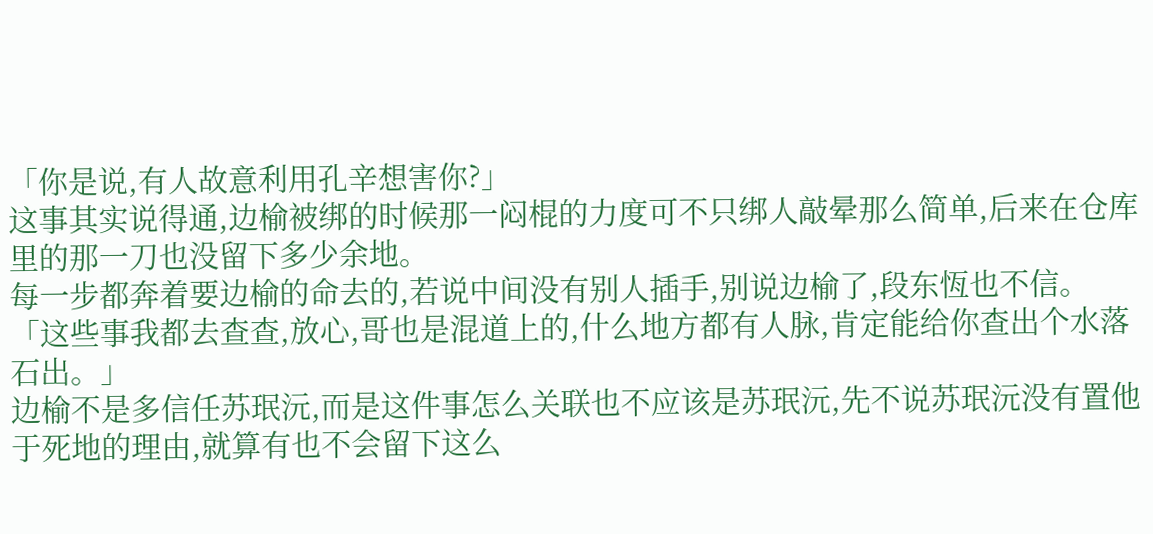「你是说,有人故意利用孔辛想害你?」
这事其实说得通,边榆被绑的时候那一闷棍的力度可不只绑人敲晕那么简单,后来在仓库里的那一刀也没留下多少余地。
每一步都奔着要边榆的命去的,若说中间没有别人插手,别说边榆了,段东恆也不信。
「这些事我都去查查,放心,哥也是混道上的,什么地方都有人脉,肯定能给你查出个水落石出。」
边榆不是多信任苏珉沅,而是这件事怎么关联也不应该是苏珉沅,先不说苏珉沅没有置他于死地的理由,就算有也不会留下这么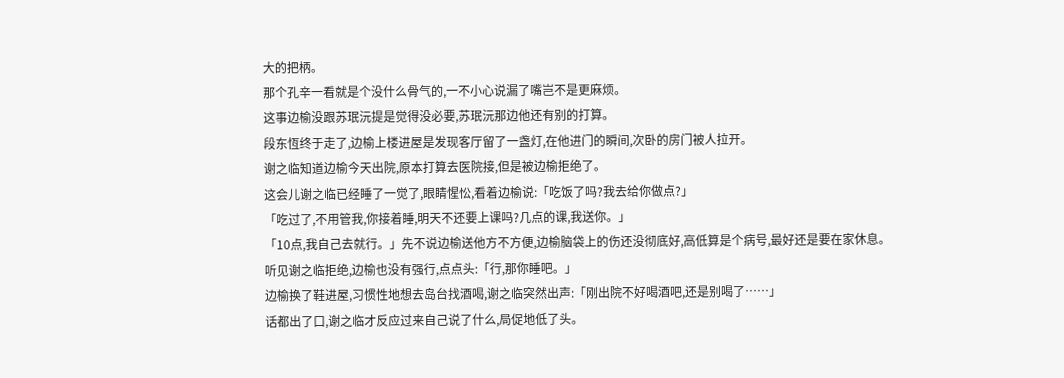大的把柄。
那个孔辛一看就是个没什么骨气的,一不小心说漏了嘴岂不是更麻烦。
这事边榆没跟苏珉沅提是觉得没必要,苏珉沅那边他还有别的打算。
段东恆终于走了,边榆上楼进屋是发现客厅留了一盏灯,在他进门的瞬间,次卧的房门被人拉开。
谢之临知道边榆今天出院,原本打算去医院接,但是被边榆拒绝了。
这会儿谢之临已经睡了一觉了,眼睛惺忪,看着边榆说:「吃饭了吗?我去给你做点?」
「吃过了,不用管我,你接着睡,明天不还要上课吗?几点的课,我送你。」
「10点,我自己去就行。」先不说边榆送他方不方便,边榆脑袋上的伤还没彻底好,高低算是个病号,最好还是要在家休息。
听见谢之临拒绝,边榆也没有强行,点点头:「行,那你睡吧。」
边榆换了鞋进屋,习惯性地想去岛台找酒喝,谢之临突然出声:「刚出院不好喝酒吧,还是别喝了……」
话都出了口,谢之临才反应过来自己说了什么,局促地低了头。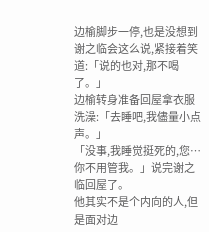边榆脚步一停,也是没想到谢之临会这么说,紧接着笑道:「说的也对,那不喝了。」
边榆转身准备回屋拿衣服洗澡:「去睡吧,我儘量小点声。」
「没事,我睡觉挺死的,您…你不用管我。」说完谢之临回屋了。
他其实不是个内向的人,但是面对边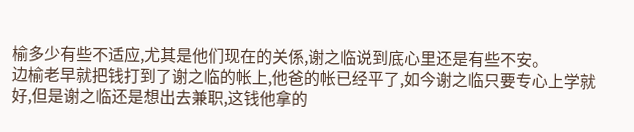榆多少有些不适应,尤其是他们现在的关係,谢之临说到底心里还是有些不安。
边榆老早就把钱打到了谢之临的帐上,他爸的帐已经平了,如今谢之临只要专心上学就好,但是谢之临还是想出去兼职,这钱他拿的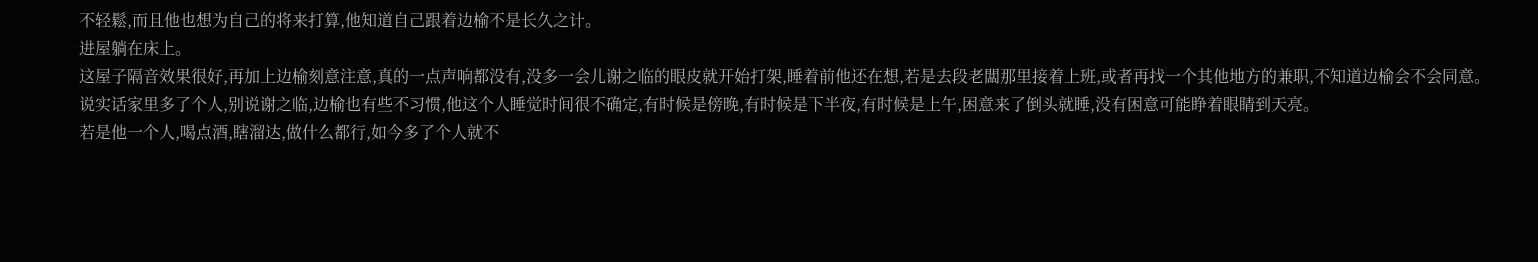不轻鬆,而且他也想为自己的将来打算,他知道自己跟着边榆不是长久之计。
进屋躺在床上。
这屋子隔音效果很好,再加上边榆刻意注意,真的一点声响都没有,没多一会儿谢之临的眼皮就开始打架,睡着前他还在想,若是去段老闆那里接着上班,或者再找一个其他地方的兼职,不知道边榆会不会同意。
说实话家里多了个人,别说谢之临,边榆也有些不习惯,他这个人睡觉时间很不确定,有时候是傍晚,有时候是下半夜,有时候是上午,困意来了倒头就睡,没有困意可能睁着眼睛到天亮。
若是他一个人,喝点酒,瞎溜达,做什么都行,如今多了个人就不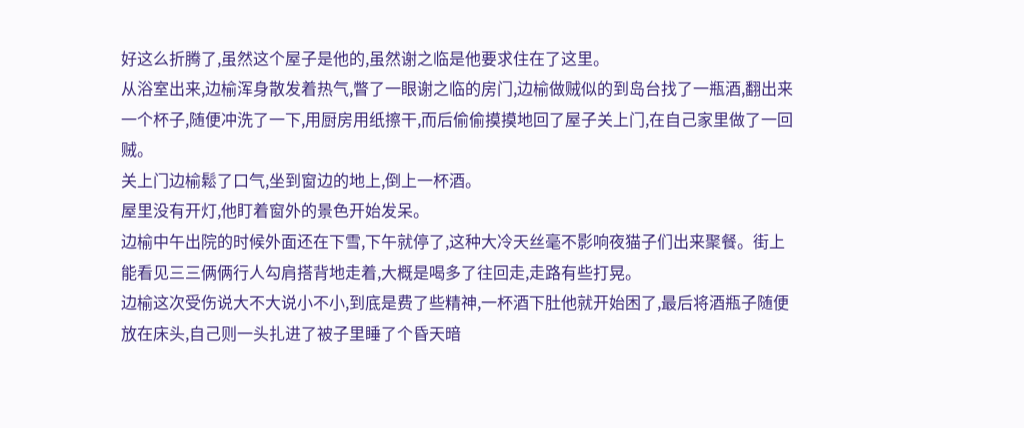好这么折腾了,虽然这个屋子是他的,虽然谢之临是他要求住在了这里。
从浴室出来,边榆浑身散发着热气,瞥了一眼谢之临的房门,边榆做贼似的到岛台找了一瓶酒,翻出来一个杯子,随便冲洗了一下,用厨房用纸擦干,而后偷偷摸摸地回了屋子关上门,在自己家里做了一回贼。
关上门边榆鬆了口气,坐到窗边的地上,倒上一杯酒。
屋里没有开灯,他盯着窗外的景色开始发呆。
边榆中午出院的时候外面还在下雪,下午就停了,这种大冷天丝毫不影响夜猫子们出来聚餐。街上能看见三三俩俩行人勾肩搭背地走着,大概是喝多了往回走,走路有些打晃。
边榆这次受伤说大不大说小不小,到底是费了些精神,一杯酒下肚他就开始困了,最后将酒瓶子随便放在床头,自己则一头扎进了被子里睡了个昏天暗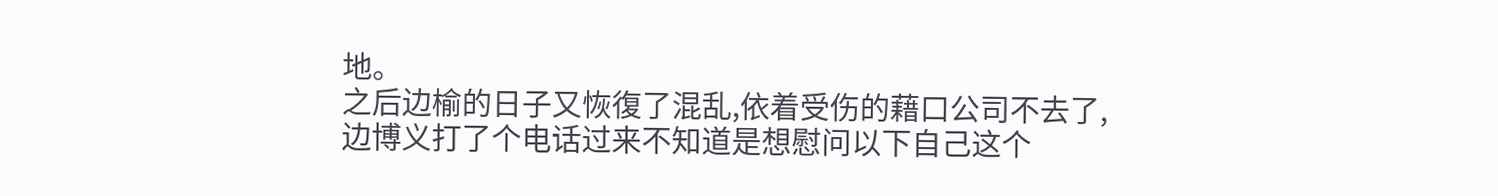地。
之后边榆的日子又恢復了混乱,依着受伤的藉口公司不去了,边博义打了个电话过来不知道是想慰问以下自己这个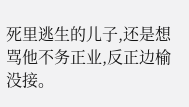死里逃生的儿子,还是想骂他不务正业,反正边榆没接。